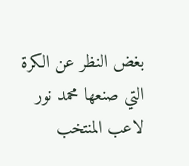بغض النظر عن الكرة التي صنعها محمد نور لاعب المنتخب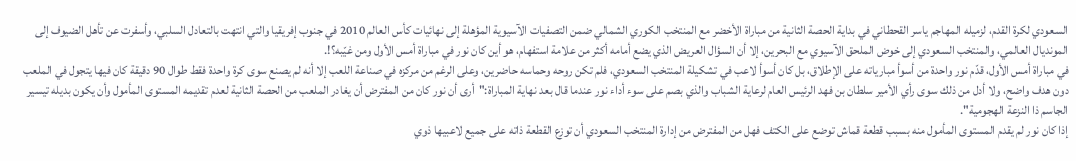السعودي لكرة القدم، لزميله المهاجم ياسر القحطاني في بداية الحصة الثانية من مباراة الأخضر مع المنتخب الكوري الشمالي ضمن التصفيات الآسيوية المؤهلة إلى نهائيات كأس العالم 2010 في جنوب إفريقيا والتي انتهت بالتعادل السلبي، وأسفرت عن تأهل الضيوف إلى المونديال العالمي، والمنتخب السعودي إلى خوض الملحق الآسيوي مع البحرين، إلا أن السؤال العريض الذي يضع أمامه أكثر من علامة استفهام، هو أين كان نور في مباراة أمس الأول ومن غيّبه؟!.
في مباراة أمس الأول، قدّم نور واحدة من أسوأ مبارياته على الإطلاق، بل كان أسوأ لاعب في تشكيلة المنتخب السعودي، فلم تكن روحه وحماسه حاضرين، وعلى الرغم من مركزه في صناعة اللعب إلا أنه لم يصنع سوى كرة واحدة فقط طوال 90 دقيقة كان فيها يتجول في الملعب دون هدف واضح، ولا أدل من ذلك سوى رأي الأمير سلطان بن فهد الرئيس العام لرعاية الشباب والذي بصم على سوء أداء نور عندما قال بعد نهاية المباراة:"أرى أن نور كان من المفترض أن يغادر الملعب من الحصة الثانية لعدم تقديمه المستوى المأمول وأن يكون بديله تيسير الجاسم ذا النزعة الهجومية".
إذا كان نور لم يقدم المستوى المأمول منه بسبب قطعة قماش توضع على الكتف فهل من المفترض من إدارة المنتخب السعودي أن توزع القطعة ذاته على جميع لاعبيها ذوي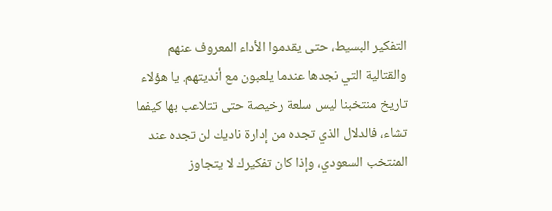التفكير البسيط، حتى يقدموا الأداء المعروف عنهم والقتالية التي نجدها عندما يلعبون مع أنديتهم. يا هؤلاء تاريخ منتخبنا ليس سلعة رخيصة حتى تتلاعب بها كيفما تشاء، فالدلال الذي تجده من إدارة ناديك لن تجده عند المنتخب السعودي، وإذا كان تفكيرك لا يتجاوز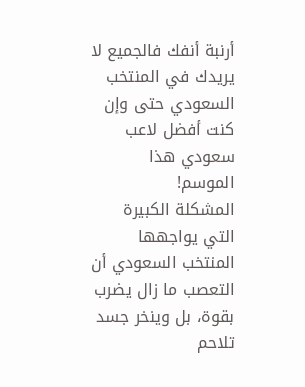أرنبة أنفك فالجميع لا يريدك في المنتخب السعودي حتى وإن كنت أفضل لاعب سعودي هذا الموسم!
المشكلة الكبيرة التي يواجهها المنتخب السعودي أن التعصب ما زال يضرب بقوة، بل وينخر جسد تلاحم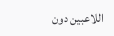اللاعبين دون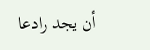أن يجد رادعا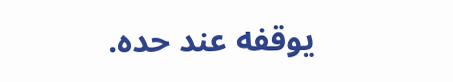يوقفه عند حده.